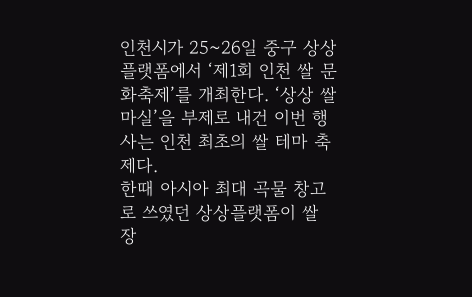인천시가 25~26일 중구 상상플랫폼에서 ‘제1회 인천 쌀 문화축제’를 개최한다. ‘상상 쌀 마실’을 부제로 내건 이번 행사는 인천 최초의 쌀 테마 축제다.
한때 아시아 최대 곡물 창고로 쓰였던 상상플랫폼이 쌀 장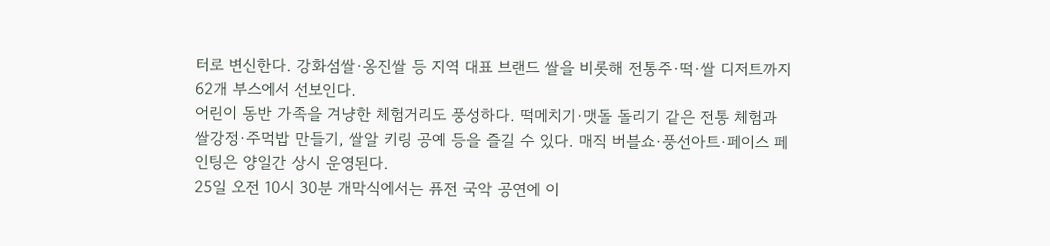터로 변신한다. 강화섬쌀·옹진쌀 등 지역 대표 브랜드 쌀을 비롯해 전통주·떡·쌀 디저트까지 62개 부스에서 선보인다.
어린이 동반 가족을 겨냥한 체험거리도 풍성하다. 떡메치기·맷돌 돌리기 같은 전통 체험과 쌀강정·주먹밥 만들기, 쌀알 키링 공예 등을 즐길 수 있다. 매직 버블쇼·풍선아트·페이스 페인팅은 양일간 상시 운영된다.
25일 오전 10시 30분 개막식에서는 퓨전 국악 공연에 이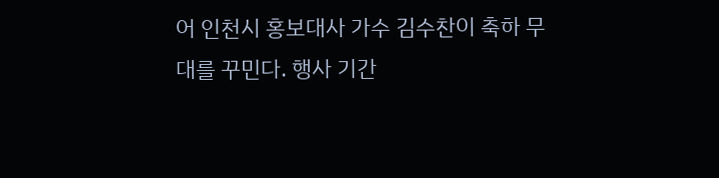어 인천시 홍보대사 가수 김수찬이 축하 무대를 꾸민다. 행사 기간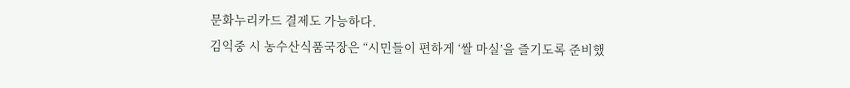문화누리카드 결제도 가능하다.
김익중 시 농수산식품국장은 “시민들이 편하게 ‘쌀 마실’을 즐기도록 준비했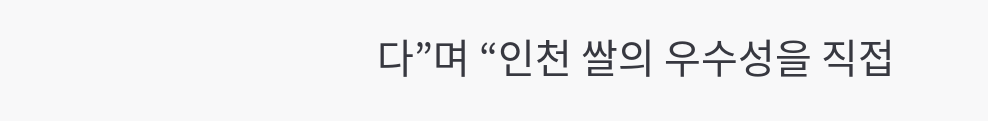다”며 “인천 쌀의 우수성을 직접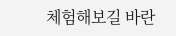체험해보길 바란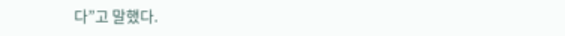다”고 말했다.